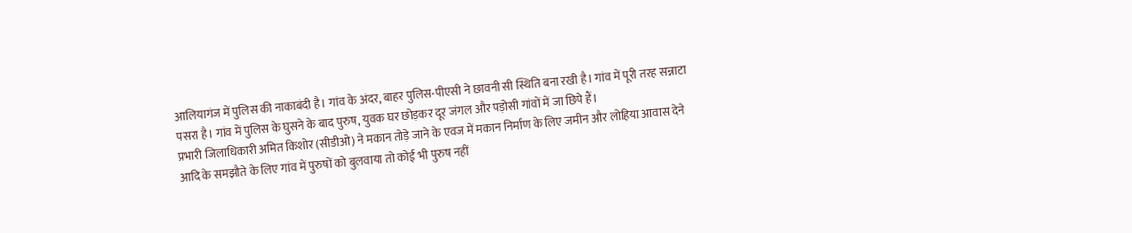आलियागंज में पुलिस की नाकाबंदी है। गांव के अंदर, बाहर पुलिस-पीएसी ने छावनी सी स्थिति बना रखी है। गांव में पूरी तरह सन्नाटा पसरा है। गांव में पुलिस के घुसने के बाद पुरुष, युवक घर छोड़कर दूर जंगल और पड़ोसी गांवों में जा छिपे हैं।
प्रभारी जिलाधिकारी अमित किशोर (सीडीओ) ने मकान तोड़े जाने के एवज में मकान निर्माण के लिए जमीन और लोहिया आवास देने आदि के समझौते के लिए गांव में पुरुषों को बुलवाया तो कोई भी पुरुष नहीं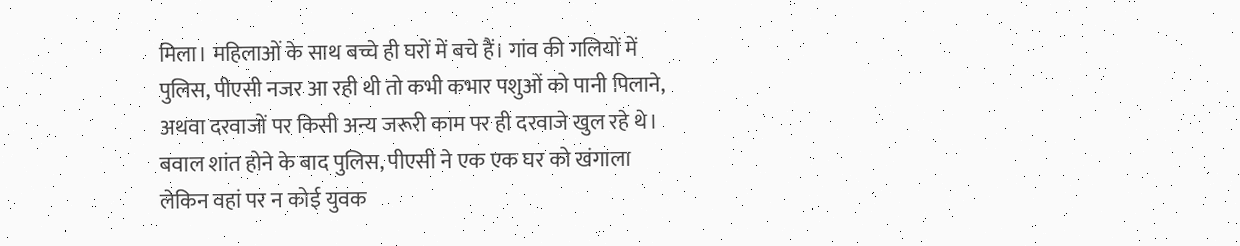मिला। महिलाओं के साथ बच्चे ही घरों में बचे हैं। गांव की गलियों में पुलिस, पीएसी नजर आ रही थी तो कभी कभार पशुओं को पानी पिलाने, अथवा दरवाजों पर किसी अन्य जरूरी काम पर ही दरवाजे खुल रहे थे। बवाल शांत होने के बाद पुलिस, पीएसी ने एक एक घर को खंगाला लेकिन वहां पर न कोई युवक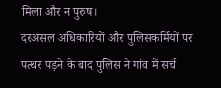मिला और न पुरुष।
दरअसल अधिकारियों और पुलिसकर्मियों पर पत्थर पड़ने के बाद पुलिस ने गांव में सर्च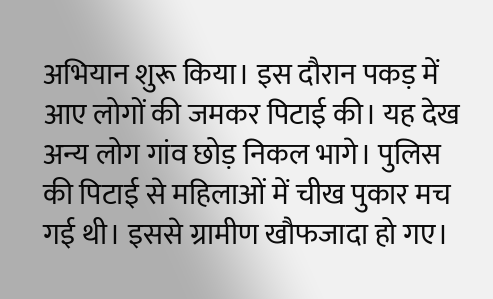अभियान शुरू किया। इस दौरान पकड़ में आए लोगों की जमकर पिटाई की। यह देख अन्य लोग गांव छोड़ निकल भागे। पुलिस की पिटाई से महिलाओं में चीख पुकार मच गई थी। इससे ग्रामीण खौफजादा हो गए।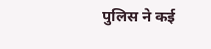पुलिस ने कई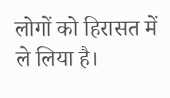लोगों को हिरासत में ले लिया है।